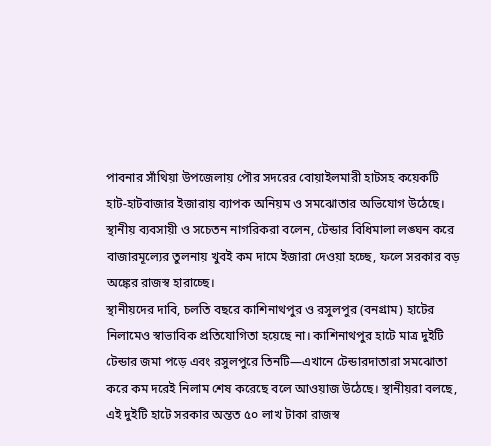পাবনার সাঁথিয়া উপজেলায় পৌর সদরের বোয়াইলমারী হাটসহ কয়েকটি হাট-হাটবাজার ইজারায় ব্যাপক অনিয়ম ও সমঝোতার অভিযোগ উঠেছে। স্থানীয় ব্যবসায়ী ও সচেতন নাগরিকরা বলেন, টেন্ডার বিধিমালা লঙ্ঘন করে বাজারমূল্যের তুলনায় খুবই কম দামে ইজারা দেওয়া হচ্ছে, ফলে সরকার বড় অঙ্কের রাজস্ব হারাচ্ছে।
স্থানীয়দের দাবি, চলতি বছরে কাশিনাথপুর ও রসুলপুর (বনগ্রাম) হাটের নিলামেও স্বাভাবিক প্রতিযোগিতা হয়েছে না। কাশিনাথপুর হাটে মাত্র দুইটি টেন্ডার জমা পড়ে এবং রসুলপুরে তিনটি—এখানে টেন্ডারদাতারা সমঝোতা করে কম দরেই নিলাম শেষ করেছে বলে আওয়াজ উঠেছে। স্থানীয়রা বলছে, এই দুইটি হাটে সরকার অন্তত ৫০ লাখ টাকা রাজস্ব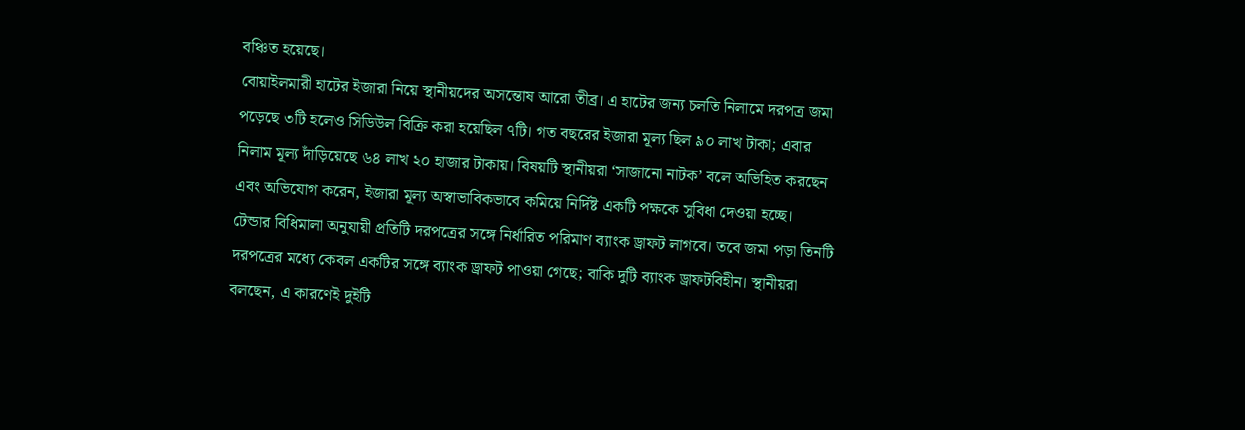বঞ্চিত হয়েছে।
বোয়াইলমারী হাটের ইজারা নিয়ে স্থানীয়দের অসন্তোষ আরো তীব্র। এ হাটের জন্য চলতি নিলামে দরপত্র জমা পড়েছে ৩টি হলেও সিডিউল বিক্রি করা হয়েছিল ৭টি। গত বছরের ইজারা মূল্য ছিল ৯০ লাখ টাকা; এবার নিলাম মূল্য দাঁড়িয়েছে ৬৪ লাখ ২০ হাজার টাকায়। বিষয়টি স্থানীয়রা ‘সাজানো নাটক’ বলে অভিহিত করছেন এবং অভিযোগ করেন, ইজারা মূল্য অস্বাভাবিকভাবে কমিয়ে নির্দিষ্ট একটি পক্ষকে সুবিধা দেওয়া হচ্ছে।
টেন্ডার বিধিমালা অনুযায়ী প্রতিটি দরপত্রের সঙ্গে নির্ধারিত পরিমাণ ব্যাংক ড্রাফট লাগবে। তবে জমা পড়া তিনটি দরপত্রের মধ্যে কেবল একটির সঙ্গে ব্যাংক ড্রাফট পাওয়া গেছে; বাকি দুটি ব্যাংক ড্রাফটবিহীন। স্থানীয়রা বলছেন, এ কারণেই দুইটি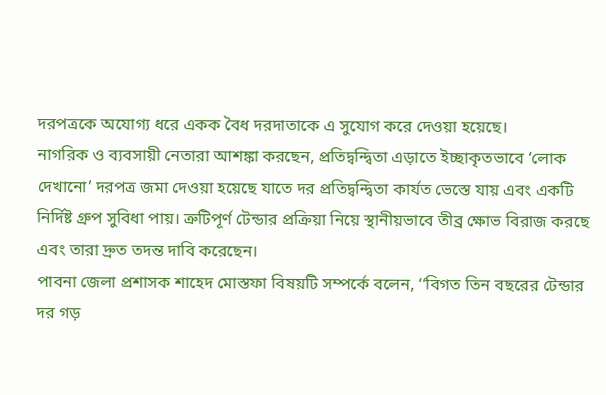দরপত্রকে অযোগ্য ধরে একক বৈধ দরদাতাকে এ সুযোগ করে দেওয়া হয়েছে।
নাগরিক ও ব্যবসায়ী নেতারা আশঙ্কা করছেন, প্রতিদ্বন্দ্বিতা এড়াতে ইচ্ছাকৃতভাবে ‘লোক দেখানো’ দরপত্র জমা দেওয়া হয়েছে যাতে দর প্রতিদ্বন্দ্বিতা কার্যত ভেস্তে যায় এবং একটি নির্দিষ্ট গ্রুপ সুবিধা পায়। ত্রুটিপূর্ণ টেন্ডার প্রক্রিয়া নিয়ে স্থানীয়ভাবে তীব্র ক্ষোভ বিরাজ করছে এবং তারা দ্রুত তদন্ত দাবি করেছেন।
পাবনা জেলা প্রশাসক শাহেদ মোস্তফা বিষয়টি সম্পর্কে বলেন, ‘‘বিগত তিন বছরের টেন্ডার দর গড়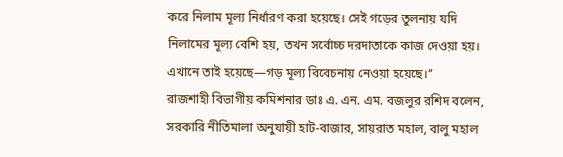করে নিলাম মূল্য নির্ধারণ করা হয়েছে। সেই গড়ের তুলনায় যদি নিলামের মূল্য বেশি হয়, তখন সর্বোচ্চ দরদাতাকে কাজ দেওয়া হয়। এখানে তাই হয়েছে—গড় মূল্য বিবেচনায় নেওয়া হয়েছে।’’
রাজশাহী বিভাগীয় কমিশনার ডাঃ এ. এন. এম. বজলুর রশিদ বলেন, সরকারি নীতিমালা অনুযায়ী হাট-বাজার, সায়রাত মহাল, বালু মহাল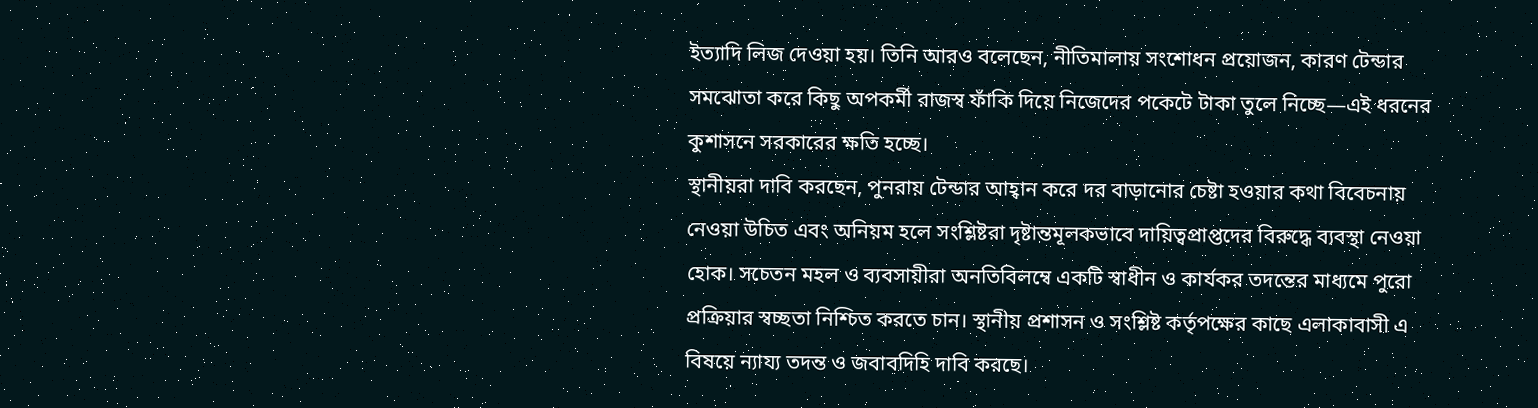ইত্যাদি লিজ দেওয়া হয়। তিনি আরও বলেছেন, নীতিমালায় সংশোধন প্রয়োজন, কারণ টেন্ডার সমঝোতা করে কিছু অপকর্মী রাজস্ব ফাঁকি দিয়ে নিজেদের পকেটে টাকা তুলে নিচ্ছে—এই ধরনের কুশাসনে সরকারের ক্ষতি হচ্ছে।
স্থানীয়রা দাবি করছেন, পুনরায় টেন্ডার আহ্বান করে দর বাড়ানোর চেষ্টা হওয়ার কথা বিবেচনায় নেওয়া উচিত এবং অনিয়ম হলে সংশ্লিষ্টরা দৃষ্টান্তমূলকভাবে দায়িত্বপ্রাপ্তদের বিরুদ্ধে ব্যবস্থা নেওয়া হোক। সচেতন মহল ও ব্যবসায়ীরা অনতিবিলম্বে একটি স্বাধীন ও কার্যকর তদন্তের মাধ্যমে পুরো প্রক্রিয়ার স্বচ্ছতা নিশ্চিত করতে চান। স্থানীয় প্রশাসন ও সংশ্লিষ্ট কর্তৃপক্ষের কাছে এলাকাবাসী এ বিষয়ে ন্যায্য তদন্ত ও জবাবদিহি দাবি করছে।